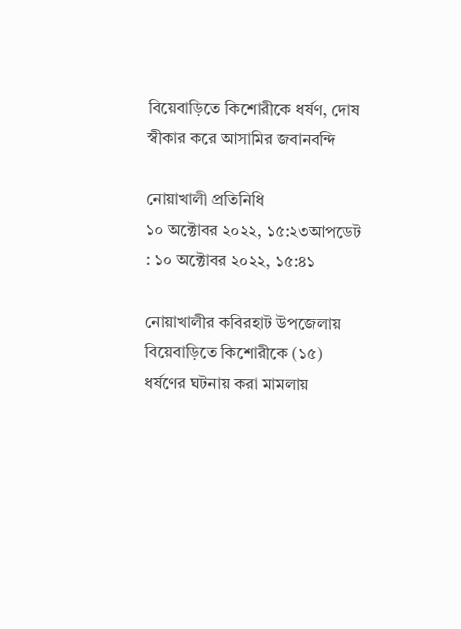বিয়েবাড়িতে কিশোরীকে ধর্ষণ, দোষ স্বীকার করে আসামির জবানবন্দি

নোয়াখালী প্রতিনিধি
১০ অক্টোবর ২০২২, ১৫:২৩আপডেট : ১০ অক্টোবর ২০২২, ১৫:৪১

নোয়াখালীর কবিরহাট উপজেলায় বিয়েবাড়িতে কিশোরীকে (১৫) ধর্ষণের ঘটনায় করা মামলায়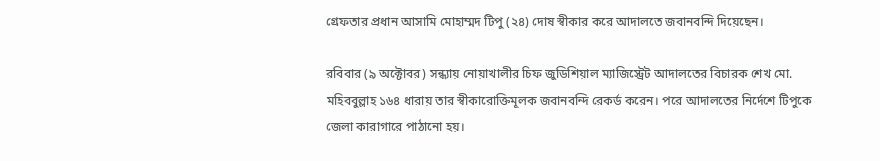গ্রেফতার প্রধান আসামি মোহাম্মদ টিপু (২৪) দোষ স্বীকার করে আদালতে জবানবন্দি দিয়েছেন।

রবিবার (৯ অক্টোবর) সন্ধ্যায় নোয়াখালীর চিফ জুডিশিয়াল ম্যাজিস্ট্রেট আদালতের বিচারক শেখ মো. মহিববুল্লাহ ১৬৪ ধারায় তার স্বীকারোক্তিমূলক জবানবন্দি রেকর্ড করেন। পরে আদালতের নির্দেশে টিপুকে জেলা কারাগারে পাঠানো হয়।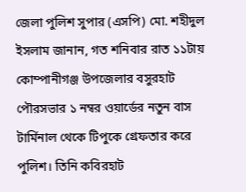জেলা পুলিশ সুপার (এসপি) মো. শহীদুল ইসলাম জানান, গত শনিবার রাত ১১টায় কোম্পানীগঞ্জ উপজেলার বসুরহাট পৌরসভার ১ নম্বর ওয়ার্ডের নতুন বাস টার্মিনাল থেকে টিপুকে গ্রেফতার করে পুলিশ। তিনি কবিরহাট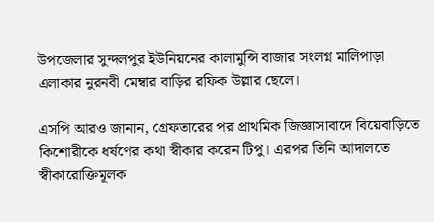উপজেলার সুন্দলপুর ইউনিয়নের কালামুন্সি বাজার সংলগ্ন মালিপাড়া এলাকার নুরনবী মেম্বার বাড়ির রফিক উল্লার ছেলে।

এসপি আরও জানান, গ্রেফতারের পর প্রাথমিক জিজ্ঞাসাবাদে বিয়েবাড়িতে কিশোরীকে ধর্ষণের কথা স্বীকার করেন টিপু। এরপর তিনি আদালতে স্বীকারোক্তিমূলক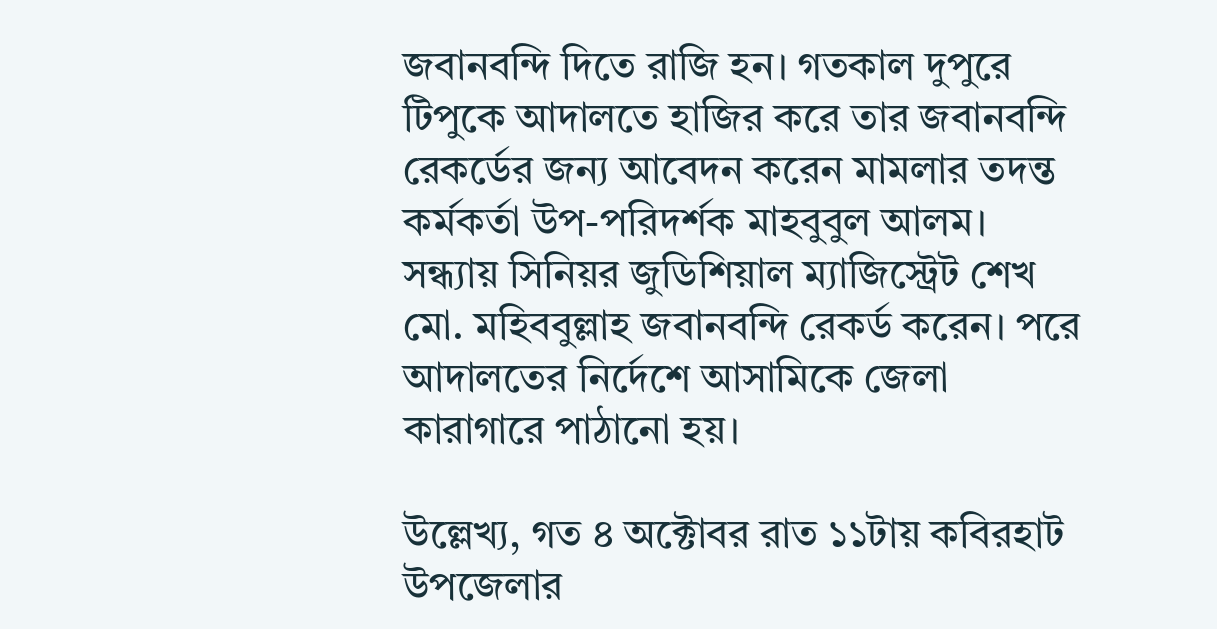জবানবন্দি দিতে রাজি হন। গতকাল দুপুরে টিপুকে আদালতে হাজির করে তার জবানবন্দি রেকর্ডের জন্য আবেদন করেন মামলার তদন্ত কর্মকর্তা উপ-পরিদর্শক মাহবুবুল আলম। সন্ধ্যায় সিনিয়র জুডিশিয়াল ম্যাজিস্ট্রেট শেখ মো. মহিববুল্লাহ জবানবন্দি রেকর্ড করেন। পরে আদালতের নির্দেশে আসামিকে জেলা কারাগারে পাঠানো হয়।

উল্লেখ্য, গত ৪ অক্টোবর রাত ১১টায় কবিরহাট উপজেলার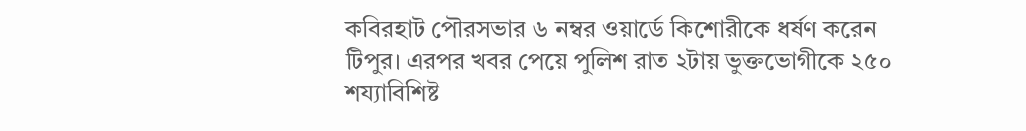কবিরহাট পৌরসভার ৬ নম্বর ওয়ার্ডে কিশোরীকে ধর্ষণ করেন টিপুর। এরপর খবর পেয়ে পুলিশ রাত ২টায় ভুক্তভোগীকে ২৫০ শয্যাবিশিষ্ট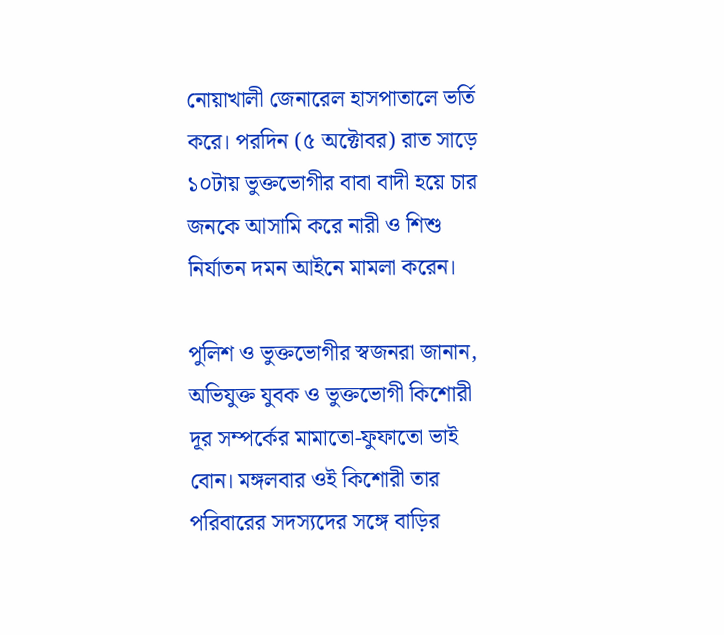নোয়াখালী জেনারেল হাসপাতালে ভর্তি করে। পরদিন (৫ অক্টোবর) রাত সাড়ে ১০টায় ভুক্তভোগীর বাবা বাদী হয়ে চার জনকে আসামি করে নারী ও শিশু নির্যাতন দমন আইনে মামলা করেন।

পুলিশ ও ভুক্তভোগীর স্বজনরা জানান, অভিযুক্ত যুবক ও ভুক্তভোগী কিশোরী দূর সম্পর্কের মামাতো-ফুফাতো ভাই বোন। মঙ্গলবার ওই কিশোরী তার পরিবারের সদস্যদের সঙ্গে বাড়ির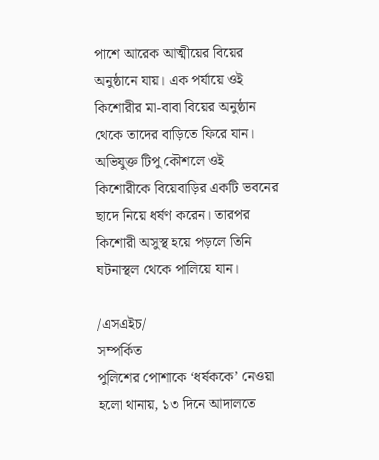পাশে আরেক আত্মীয়ের বিয়ের অনুষ্ঠানে যায়। এক পর্যায়ে ওই কিশোরীর মা-বাবা বিয়ের অনুষ্ঠান থেকে তাদের বাড়িতে ফিরে যান। অভিযুক্ত টিপু কৌশলে ওই কিশোরীকে বিয়েবাড়ির একটি ভবনের ছাদে নিয়ে ধর্ষণ করেন। তারপর কিশোরী অসুস্থ হয়ে পড়লে তিনি ঘটনাস্থল থেকে পালিয়ে যান।

/এসএইচ/
সম্পর্কিত
পুলিশের পোশাকে ‘ধর্ষককে’ নেওয়া হলো থানায়, ১৩ দিনে আদালতে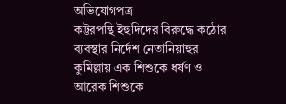অভিযোগপত্র
কট্টরপন্থি ইহুদিদের বিরুদ্ধে কঠোর ব্যবস্থার নির্দেশ নেতানিয়াহুর
কুমিল্লায় এক শিশুকে ধর্ষণ ও আরেক শিশুকে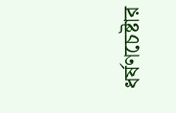ধর্ষণচেষ্টার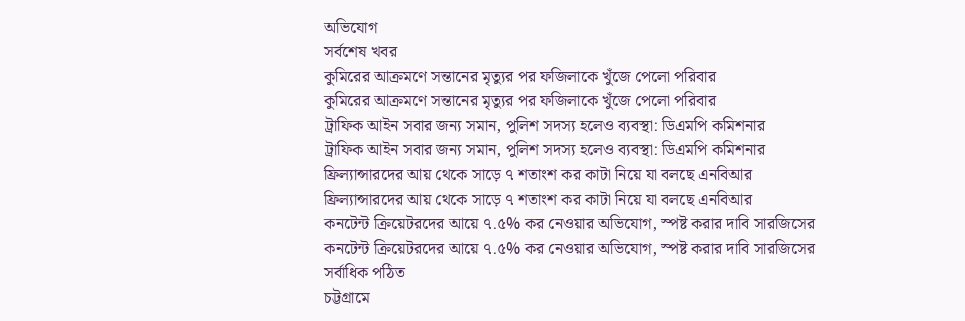অভিযোগ
সর্বশেষ খবর
কুমিরের আক্রমণে সন্তানের মৃত্যুর পর ফজিলাকে খুঁজে পেলো পরিবার
কুমিরের আক্রমণে সন্তানের মৃত্যুর পর ফজিলাকে খুঁজে পেলো পরিবার
ট্রাফিক আইন সবার জন্য সমান, পুলিশ সদস্য হলেও ব্যবস্থা: ডিএমপি কমিশনার
ট্রাফিক আইন সবার জন্য সমান, পুলিশ সদস্য হলেও ব্যবস্থা: ডিএমপি কমিশনার
ফ্রিল্যান্সারদের আয় থেকে সাড়ে ৭ শতাংশ কর কাটা নিয়ে যা বলছে এনবিআর
ফ্রিল্যান্সারদের আয় থেকে সাড়ে ৭ শতাংশ কর কাটা নিয়ে যা বলছে এনবিআর
কনটেন্ট ক্রিয়েটরদের আয়ে ৭.৫% কর নেওয়ার অভিযোগ, স্পষ্ট করার দাবি সারজিসের
কনটেন্ট ক্রিয়েটরদের আয়ে ৭.৫% কর নেওয়ার অভিযোগ, স্পষ্ট করার দাবি সারজিসের
সর্বাধিক পঠিত
চট্টগ্রামে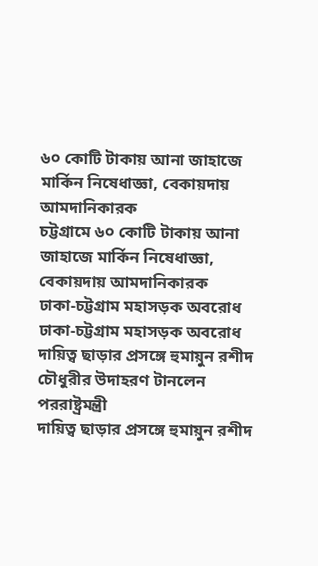৬০ কোটি টাকায় আনা জাহাজে মার্কিন নিষেধাজ্ঞা, বেকায়দায় আমদানিকারক
চট্টগ্রামে ৬০ কোটি টাকায় আনা জাহাজে মার্কিন নিষেধাজ্ঞা, বেকায়দায় আমদানিকারক
ঢাকা-চট্টগ্রাম মহাসড়ক অবরোধ
ঢাকা-চট্টগ্রাম মহাসড়ক অবরোধ
দায়িত্ব ছাড়ার প্রসঙ্গে হুমায়ুন রশীদ চৌধুরীর উদাহরণ টানলেন পররাষ্ট্রমন্ত্রী
দায়িত্ব ছাড়ার প্রসঙ্গে হুমায়ুন রশীদ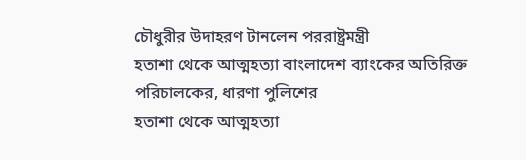চৌধুরীর উদাহরণ টানলেন পররাষ্ট্রমন্ত্রী
হতাশা থেকে আত্মহত্যা বাংলাদেশ ব্যাংকের অতিরিক্ত পরিচালকের, ধারণা পুলিশের
হতাশা থেকে আত্মহত্যা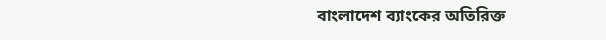বাংলাদেশ ব্যাংকের অতিরিক্ত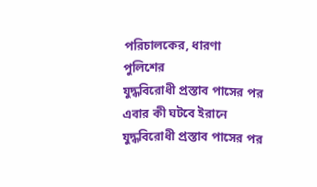পরিচালকের, ধারণা পুলিশের
যুদ্ধবিরোধী প্রস্তাব পাসের পর এবার কী ঘটবে ইরানে
যুদ্ধবিরোধী প্রস্তাব পাসের পর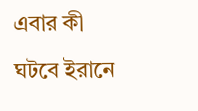এবার কী ঘটবে ইরানে